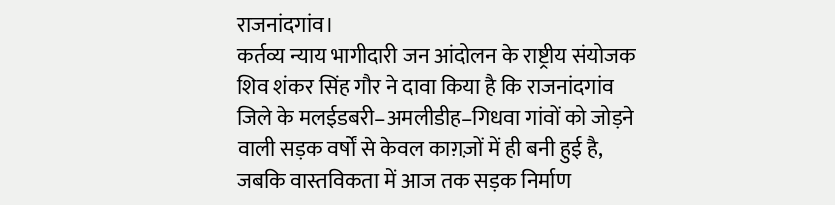राजनांदगांव।
कर्तव्य न्याय भागीदारी जन आंदोलन के राष्ट्रीय संयोजक शिव शंकर सिंह गौर ने दावा किया है कि राजनांदगांव जिले के मलईडबरी–अमलीडीह–गिधवा गांवों को जोड़ने वाली सड़क वर्षों से केवल काग़ज़ों में ही बनी हुई है, जबकि वास्तविकता में आज तक सड़क निर्माण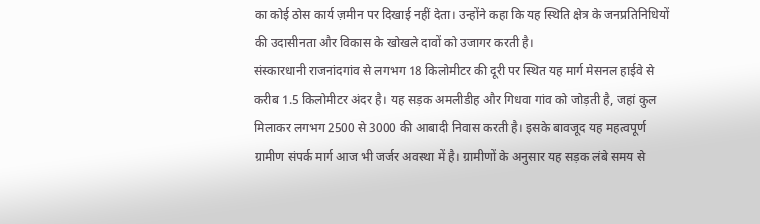का कोई ठोस कार्य ज़मीन पर दिखाई नहीं देता। उन्होंने कहा कि यह स्थिति क्षेत्र के जनप्रतिनिधियों की उदासीनता और विकास के खोखले दावों को उजागर करती है।
संस्कारधानी राजनांदगांव से लगभग 18 किलोमीटर की दूरी पर स्थित यह मार्ग मेसनल हाईवे से करीब 1.5 किलोमीटर अंदर है। यह सड़क अमलीडीह और गिधवा गांव को जोड़ती है, जहां कुल मिलाकर लगभग 2500 से 3000 की आबादी निवास करती है। इसके बावजूद यह महत्वपूर्ण ग्रामीण संपर्क मार्ग आज भी जर्जर अवस्था में है। ग्रामीणों के अनुसार यह सड़क लंबे समय से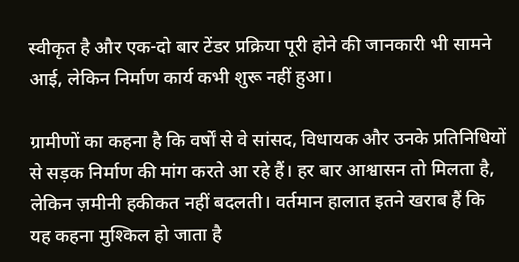स्वीकृत है और एक-दो बार टेंडर प्रक्रिया पूरी होने की जानकारी भी सामने आई, लेकिन निर्माण कार्य कभी शुरू नहीं हुआ।

ग्रामीणों का कहना है कि वर्षों से वे सांसद, विधायक और उनके प्रतिनिधियों से सड़क निर्माण की मांग करते आ रहे हैं। हर बार आश्वासन तो मिलता है, लेकिन ज़मीनी हकीकत नहीं बदलती। वर्तमान हालात इतने खराब हैं कि यह कहना मुश्किल हो जाता है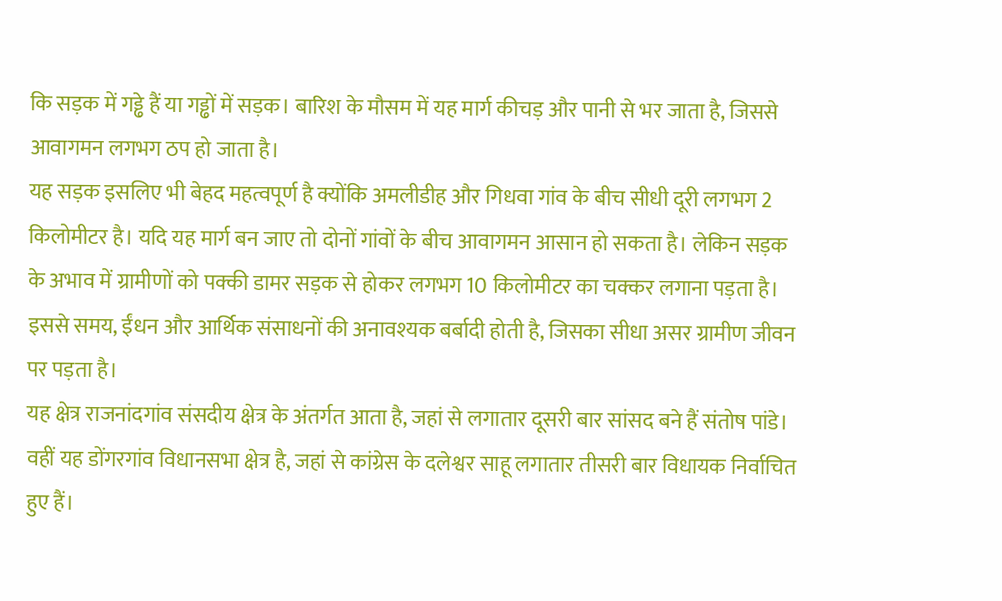कि सड़क में गड्ढे हैं या गड्ढों में सड़क। बारिश के मौसम में यह मार्ग कीचड़ और पानी से भर जाता है, जिससे आवागमन लगभग ठप हो जाता है।
यह सड़क इसलिए भी बेहद महत्वपूर्ण है क्योंकि अमलीडीह और गिधवा गांव के बीच सीधी दूरी लगभग 2 किलोमीटर है। यदि यह मार्ग बन जाए तो दोनों गांवों के बीच आवागमन आसान हो सकता है। लेकिन सड़क के अभाव में ग्रामीणों को पक्की डामर सड़क से होकर लगभग 10 किलोमीटर का चक्कर लगाना पड़ता है। इससे समय, ईंधन और आर्थिक संसाधनों की अनावश्यक बर्बादी होती है, जिसका सीधा असर ग्रामीण जीवन पर पड़ता है।
यह क्षेत्र राजनांदगांव संसदीय क्षेत्र के अंतर्गत आता है, जहां से लगातार दूसरी बार सांसद बने हैं संतोष पांडे। वहीं यह डोंगरगांव विधानसभा क्षेत्र है, जहां से कांग्रेस के दलेश्वर साहू लगातार तीसरी बार विधायक निर्वाचित हुए हैं।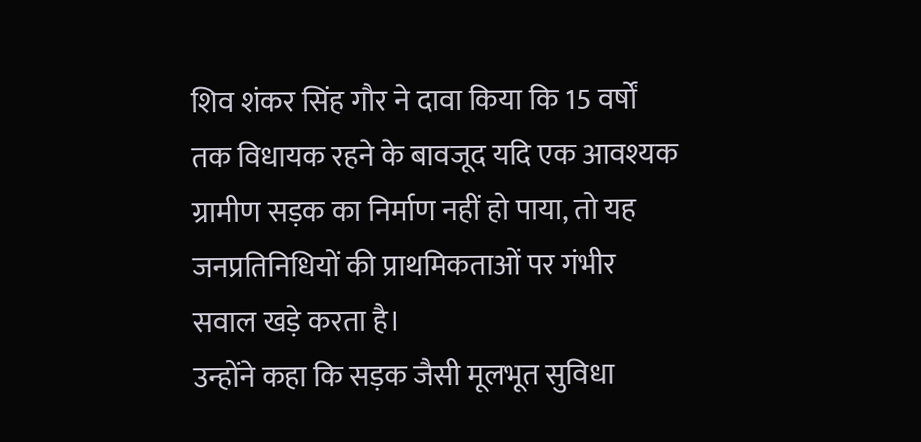शिव शंकर सिंह गौर ने दावा किया कि 15 वर्षों तक विधायक रहने के बावजूद यदि एक आवश्यक ग्रामीण सड़क का निर्माण नहीं हो पाया, तो यह जनप्रतिनिधियों की प्राथमिकताओं पर गंभीर सवाल खड़े करता है।
उन्होंने कहा कि सड़क जैसी मूलभूत सुविधा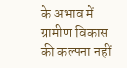के अभाव में ग्रामीण विकास की कल्पना नहीं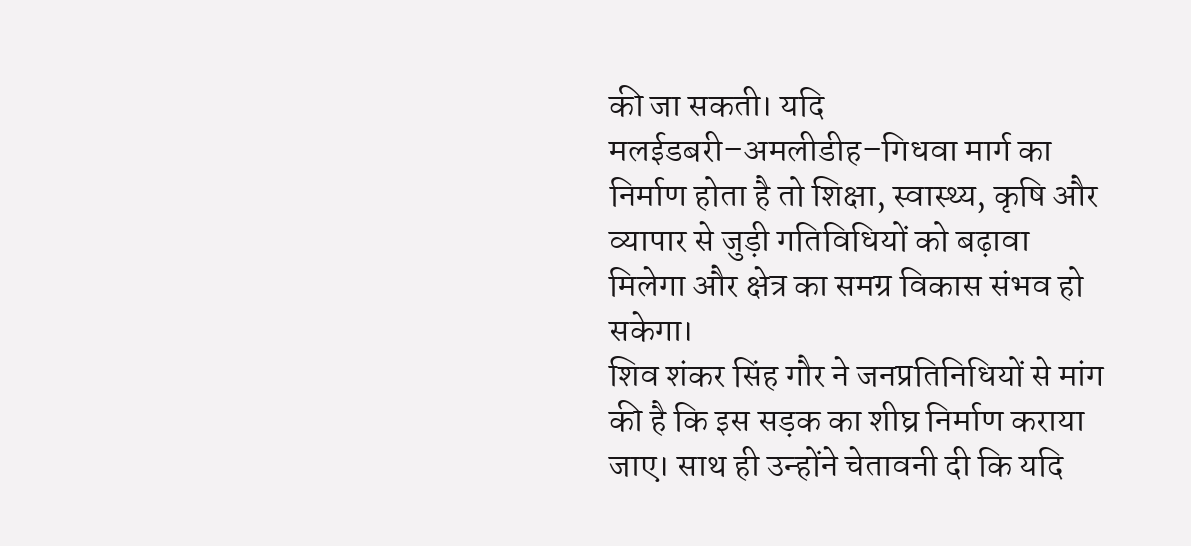की जा सकती। यदि मलईडबरी–अमलीडीह–गिधवा मार्ग का निर्माण होता है तो शिक्षा, स्वास्थ्य, कृषि और व्यापार से जुड़ी गतिविधियों को बढ़ावा मिलेगा और क्षेत्र का समग्र विकास संभव हो सकेगा।
शिव शंकर सिंह गौर ने जनप्रतिनिधियों से मांग की है कि इस सड़क का शीघ्र निर्माण कराया जाए। साथ ही उन्होंने चेतावनी दी कि यदि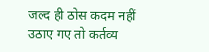जल्द ही ठोस कदम नहीं उठाए गए तो कर्तव्य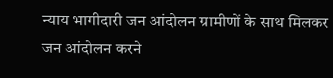न्याय भागीदारी जन आंदोलन ग्रामीणों के साथ मिलकर जन आंदोलन करने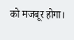को मजबूर होगा।